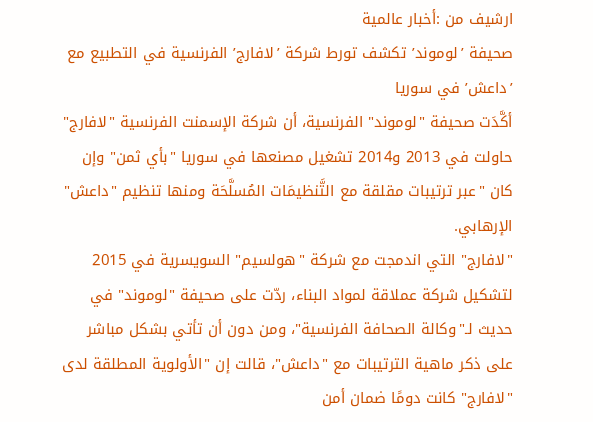ارشيف من :أخبار عالمية
صحيفة ’لوموند’ تكشف تورط شركة ’لافارج’ الفرنسية في التطبيع مع ’داعش’ في سوريا
أكَّدَت صحيفة "لوموند" الفرنسية، أن شركة الإسمنت الفرنسية "لافارج" حاولت في 2013 و2014 تشغيل مصنعها في سوريا "بأي ثمن" وإن كان "عبر ترتيبات مقلقة مع التَّنظيمَات المُسلَّحَة ومنها تنظيم "داعش" الإرهابي.
"لافارج" التي اندمجت مع شركة "هولسيم" السويسرية في 2015 لتشكيل شركة عملاقة لمواد البناء، ردّت على صحيفة "لوموند" في حديث لـ"وكالة الصحافة الفرنسية"، ومن دون أن تأتي بشكل مباشر على ذكر ماهية الترتيبات مع "داعش"، قالت إن "الأولوية المطلقة لدى "لافارج" كانت دومًا ضمان أمن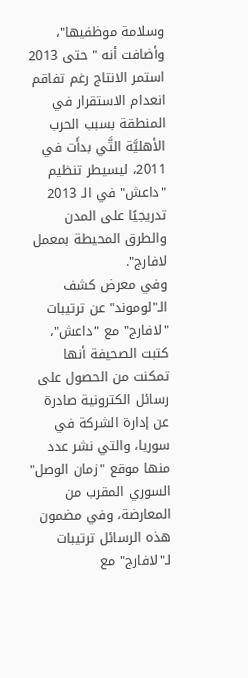وسلامة موظفيها"، وأضافت أنه " حتى 2013 استمر الانتاج رغم تفاقم انعدام الاستقرار في المنطقة بسبب الحرب الأهليَّة التَّي بدأَت في 2011، ليسيطر تنظيم "داعش" في الـ 2013 تدريجيًا على المدن والطرق المحيطة بمعمل لافارج".
وفي معرض كشف الـ"لوموند" عن ترتيبات "لافارج" مع "داعش"، كتبت الصحيفة أنها تمكنت من الحصول على رسائل الكترونية صادرة عن إدارة الشركة في سوريا، والتي نشر عدد منها موقع "زمان الوصل" السوري المقرب من المعارضة، وفي مضمون هذه الرسائل ترتيبات لـ"لافارج" مع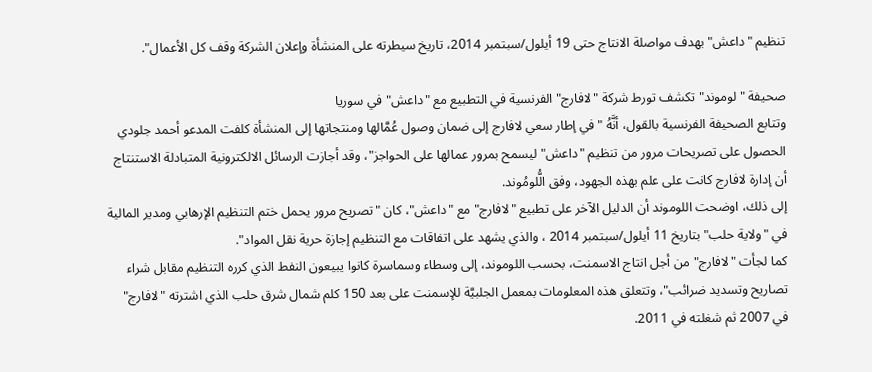تنظيم "داعش" بهدف مواصلة الانتاج حتى 19 أيلول/سبتمبر 2014، تاريخ سيطرته على المنشأة وإعلان الشركة وقف كل الأعمال".

صحيفة "لوموند" تكشف تورط شركة "لافارج" الفرنسية في التطبيع مع "داعش" في سوريا
وتتابع الصحيفة الفرنسية بالقول، أنَّهُ "في إطار سعي لافارج إلى ضمان وصول عُمَّالها ومنتجاتها إلى المنشأة كلفت المدعو أحمد جلودي الحصول على تصريحات مرور من تنظيم "داعش" ليسمح بمرور عمالها على الحواجز"، وقد أجازت الرسائل الالكترونية المتبادلة الاستنتاج أن إدارة لافارج كانت على علم بهذه الجهود، وفق الُّلومُوند.
إلى ذلك، اوضحت اللوموند أن الدليل الآخر على تطبيع "لافارج" مع "داعش"، كان "تصريح مرور يحمل ختم التنظيم الإرهابي ومدير المالية في "ولاية حلب" بتاريخ 11 أيلول/سبتمبر 2014 ، والذي يشهد على اتفاقات مع التنظيم إجازة حرية نقل المواد".
كما لجأت "لافارج" من أجل انتاج الاسمنت، بحسب اللوموند، إلى وسطاء وسماسرة كانوا يبيعون النفط الذي كرره التنظيم مقابل شراء تصاريح وتسديد ضرائب"، وتتعلق هذه المعلومات بمعمل الجلبيَّة للإسمنت على بعد 150 كلم شمال شرق حلب الذي اشترته "لافارج" في 2007 ثم شغلته في 2011.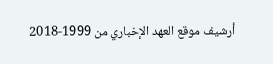أرشيف موقع العهد الإخباري من 1999-2018